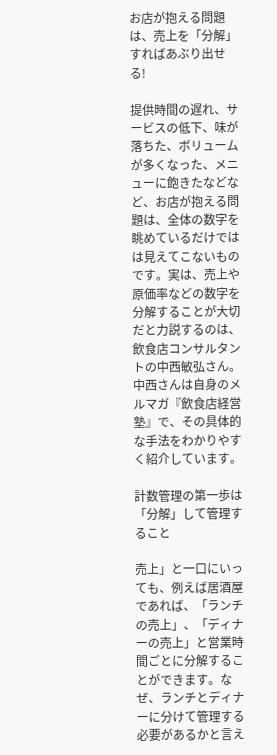お店が抱える問題は、売上を「分解」すればあぶり出せる!

提供時間の遅れ、サービスの低下、味が落ちた、ボリュームが多くなった、メニューに飽きたなどなど、お店が抱える問題は、全体の数字を眺めているだけではは見えてこないものです。実は、売上や原価率などの数字を分解することが大切だと力説するのは、飲食店コンサルタントの中西敏弘さん。中西さんは自身のメルマガ『飲食店経営塾』で、その具体的な手法をわかりやすく紹介しています。

計数管理の第一歩は「分解」して管理すること

売上」と一口にいっても、例えば居酒屋であれば、「ランチの売上」、「ディナーの売上」と営業時間ごとに分解することができます。なぜ、ランチとディナーに分けて管理する必要があるかと言え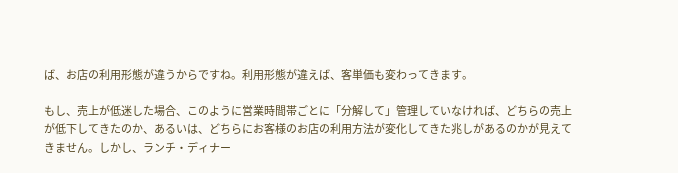ば、お店の利用形態が違うからですね。利用形態が違えば、客単価も変わってきます。

もし、売上が低迷した場合、このように営業時間帯ごとに「分解して」管理していなければ、どちらの売上が低下してきたのか、あるいは、どちらにお客様のお店の利用方法が変化してきた兆しがあるのかが見えてきません。しかし、ランチ・ディナー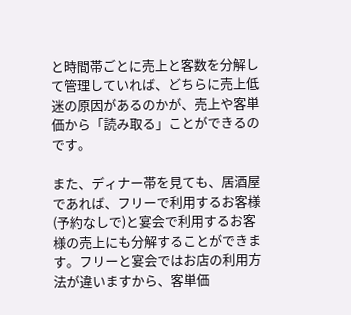と時間帯ごとに売上と客数を分解して管理していれば、どちらに売上低迷の原因があるのかが、売上や客単価から「読み取る」ことができるのです。

また、ディナー帯を見ても、居酒屋であれば、フリーで利用するお客様(予約なしで)と宴会で利用するお客様の売上にも分解することができます。フリーと宴会ではお店の利用方法が違いますから、客単価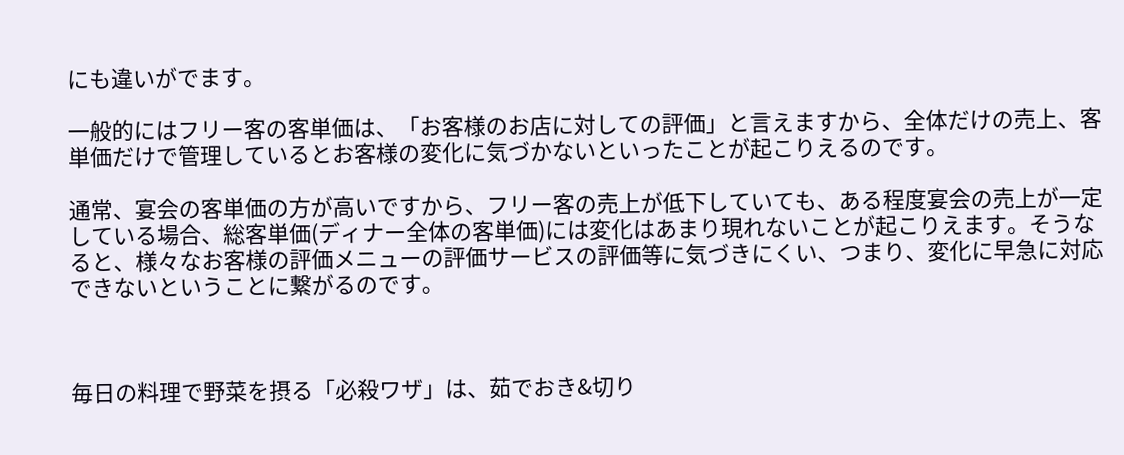にも違いがでます。

一般的にはフリー客の客単価は、「お客様のお店に対しての評価」と言えますから、全体だけの売上、客単価だけで管理しているとお客様の変化に気づかないといったことが起こりえるのです。

通常、宴会の客単価の方が高いですから、フリー客の売上が低下していても、ある程度宴会の売上が一定している場合、総客単価(ディナー全体の客単価)には変化はあまり現れないことが起こりえます。そうなると、様々なお客様の評価メニューの評価サービスの評価等に気づきにくい、つまり、変化に早急に対応できないということに繋がるのです。



毎日の料理で野菜を摂る「必殺ワザ」は、茹でおき&切り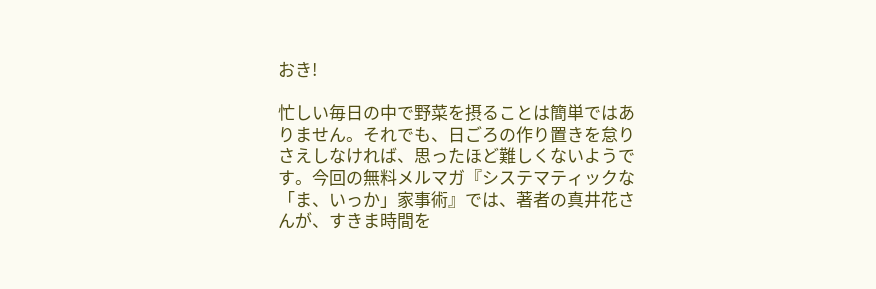おき!

忙しい毎日の中で野菜を摂ることは簡単ではありません。それでも、日ごろの作り置きを怠りさえしなければ、思ったほど難しくないようです。今回の無料メルマガ『システマティックな「ま、いっか」家事術』では、著者の真井花さんが、すきま時間を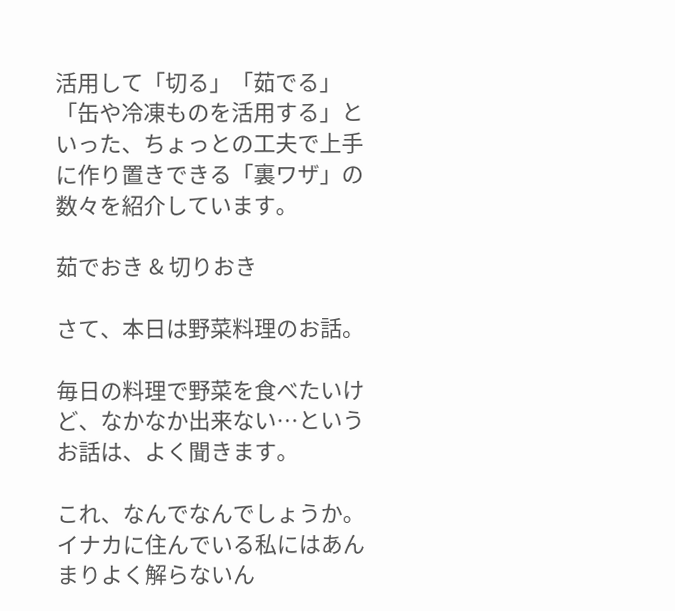活用して「切る」「茹でる」「缶や冷凍ものを活用する」といった、ちょっとの工夫で上手に作り置きできる「裏ワザ」の数々を紹介しています。

茹でおき & 切りおき

さて、本日は野菜料理のお話。

毎日の料理で野菜を食べたいけど、なかなか出来ない…というお話は、よく聞きます。

これ、なんでなんでしょうか。イナカに住んでいる私にはあんまりよく解らないん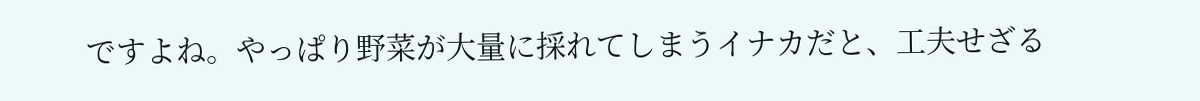ですよね。やっぱり野菜が大量に採れてしまうイナカだと、工夫せざる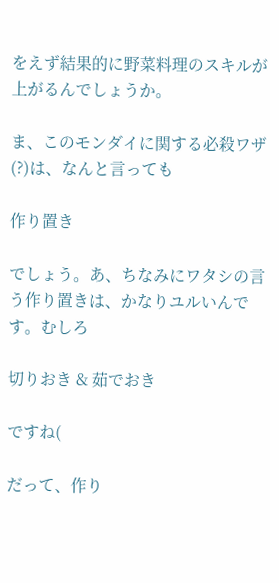をえず結果的に野菜料理のスキルが上がるんでしょうか。

ま、このモンダイに関する必殺ワザ(?)は、なんと言っても

作り置き

でしょう。あ、ちなみにワタシの言う作り置きは、かなりユルいんです。むしろ

切りおき & 茹でおき

ですね(

だって、作り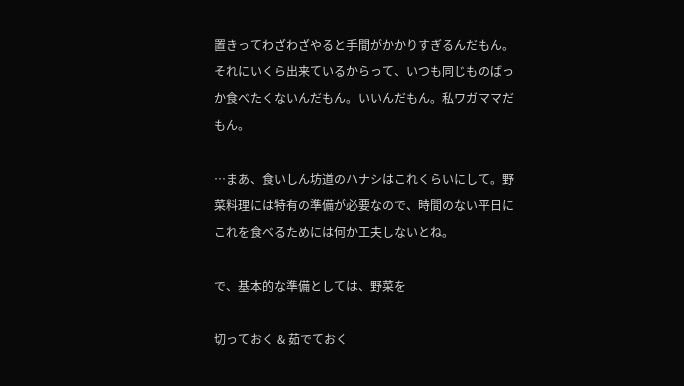置きってわざわざやると手間がかかりすぎるんだもん。それにいくら出来ているからって、いつも同じものばっか食べたくないんだもん。いいんだもん。私ワガママだもん。

…まあ、食いしん坊道のハナシはこれくらいにして。野菜料理には特有の準備が必要なので、時間のない平日にこれを食べるためには何か工夫しないとね。

で、基本的な準備としては、野菜を

切っておく & 茹でておく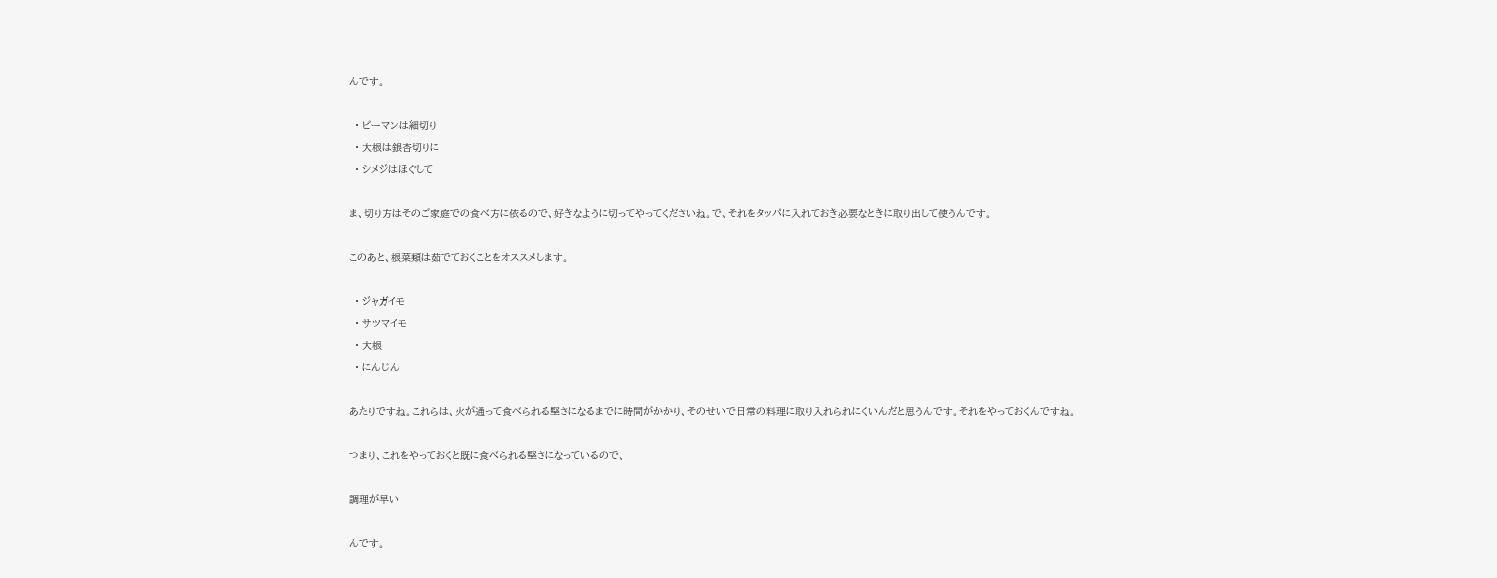んです。

  • ピーマンは細切り
  • 大根は銀杏切りに
  • シメジはほぐして

ま、切り方はそのご家庭での食べ方に依るので、好きなように切ってやってくださいね。で、それをタッパに入れておき必要なときに取り出して使うんです。

このあと、根菜類は茹でておくことをオススメします。

  • ジャガイモ
  • サツマイモ
  • 大根
  • にんじん

あたりですね。これらは、火が通って食べられる堅さになるまでに時間がかかり、そのせいで日常の料理に取り入れられにくいんだと思うんです。それをやっておくんですね。

つまり、これをやっておくと既に食べられる堅さになっているので、

調理が早い

んです。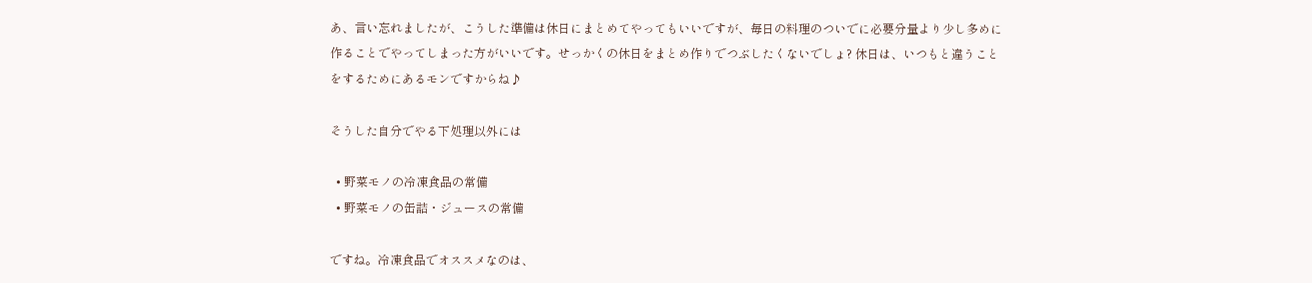あ、言い忘れましたが、こうした準備は休日にまとめてやってもいいですが、毎日の料理のついでに必要分量より少し多めに作ることでやってしまった方がいいです。せっかくの休日をまとめ作りでつぶしたくないでしょ? 休日は、いつもと違うことをするためにあるモンですからね♪

そうした自分でやる下処理以外には

  • 野菜モノの冷凍食品の常備
  • 野菜モノの缶詰・ジュースの常備

ですね。冷凍食品でオススメなのは、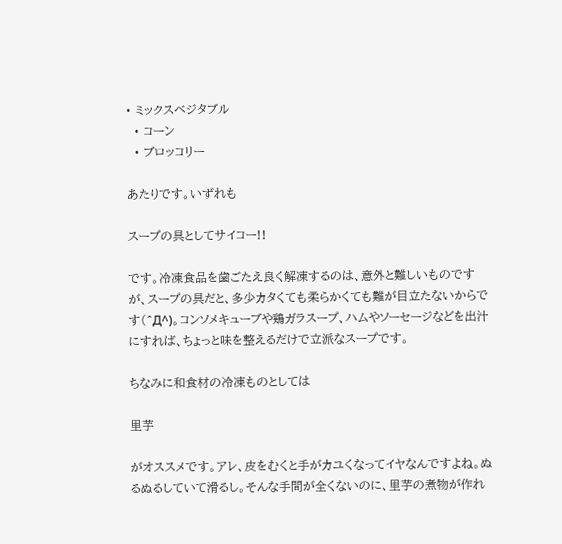• ミックスベジタブル
  • コーン
  • ブロッコリー

あたりです。いずれも

スープの具としてサイコー!!

です。冷凍食品を歯ごたえ良く解凍するのは、意外と難しいものですが、スープの具だと、多少カタくても柔らかくても難が目立たないからです(^Д^)。コンソメキューブや鶏ガラスープ、ハムやソーセージなどを出汁にすれば、ちょっと味を整えるだけで立派なスープです。

ちなみに和食材の冷凍ものとしては

里芋

がオススメです。アレ、皮をむくと手がカユくなってイヤなんですよね。ぬるぬるしていて滑るし。そんな手間が全くないのに、里芋の煮物が作れ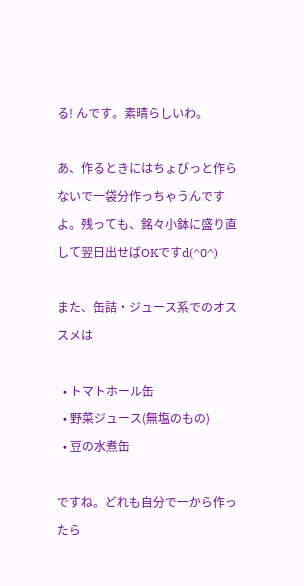る! んです。素晴らしいわ。

あ、作るときにはちょびっと作らないで一袋分作っちゃうんですよ。残っても、銘々小鉢に盛り直して翌日出せばOKですd(^0^)

また、缶詰・ジュース系でのオススメは

  • トマトホール缶
  • 野菜ジュース(無塩のもの)
  • 豆の水煮缶

ですね。どれも自分で一から作ったら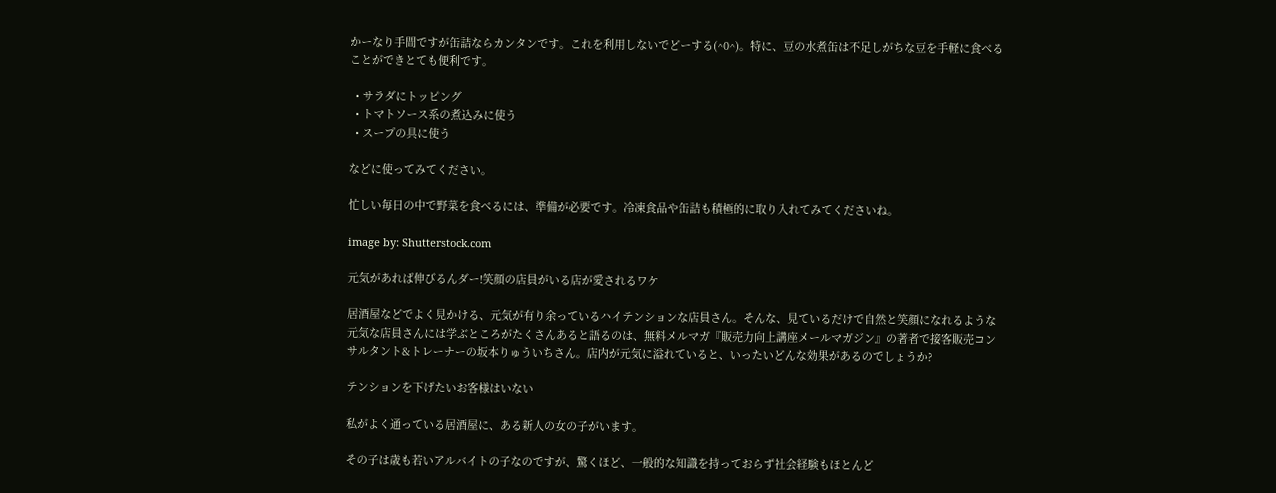かーなり手間ですが缶詰ならカンタンです。これを利用しないでどーする(^0^)。特に、豆の水煮缶は不足しがちな豆を手軽に食べることができとても便利です。

  • サラダにトッピング
  • トマトソース系の煮込みに使う
  • スープの具に使う

などに使ってみてください。

忙しい毎日の中で野菜を食べるには、準備が必要です。冷凍食品や缶詰も積極的に取り入れてみてくださいね。

image by: Shutterstock.com

元気があれば伸びるんダー!笑顔の店員がいる店が愛されるワケ

居酒屋などでよく見かける、元気が有り余っているハイテンションな店員さん。そんな、見ているだけで自然と笑顔になれるような元気な店員さんには学ぶところがたくさんあると語るのは、無料メルマガ『販売力向上講座メールマガジン』の著者で接客販売コンサルタント&トレーナーの坂本りゅういちさん。店内が元気に溢れていると、いったいどんな効果があるのでしょうか?

テンションを下げたいお客様はいない

私がよく通っている居酒屋に、ある新人の女の子がいます。

その子は歳も若いアルバイトの子なのですが、驚くほど、一般的な知識を持っておらず社会経験もほとんど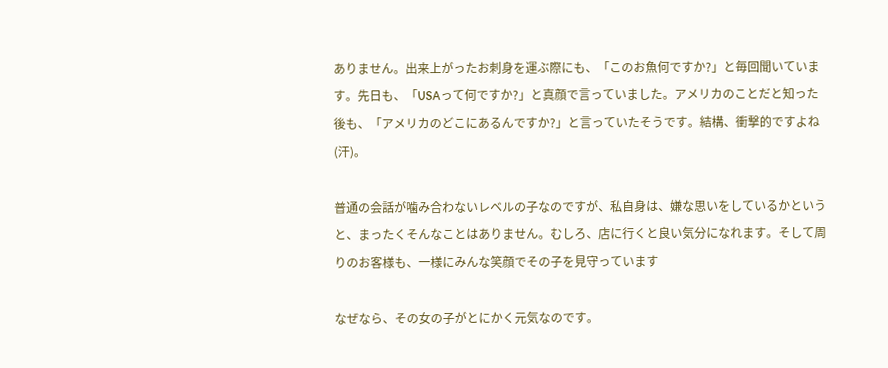ありません。出来上がったお刺身を運ぶ際にも、「このお魚何ですか?」と毎回聞いています。先日も、「USAって何ですか?」と真顔で言っていました。アメリカのことだと知った後も、「アメリカのどこにあるんですか?」と言っていたそうです。結構、衝撃的ですよね(汗)。

普通の会話が噛み合わないレベルの子なのですが、私自身は、嫌な思いをしているかというと、まったくそんなことはありません。むしろ、店に行くと良い気分になれます。そして周りのお客様も、一様にみんな笑顔でその子を見守っています

なぜなら、その女の子がとにかく元気なのです。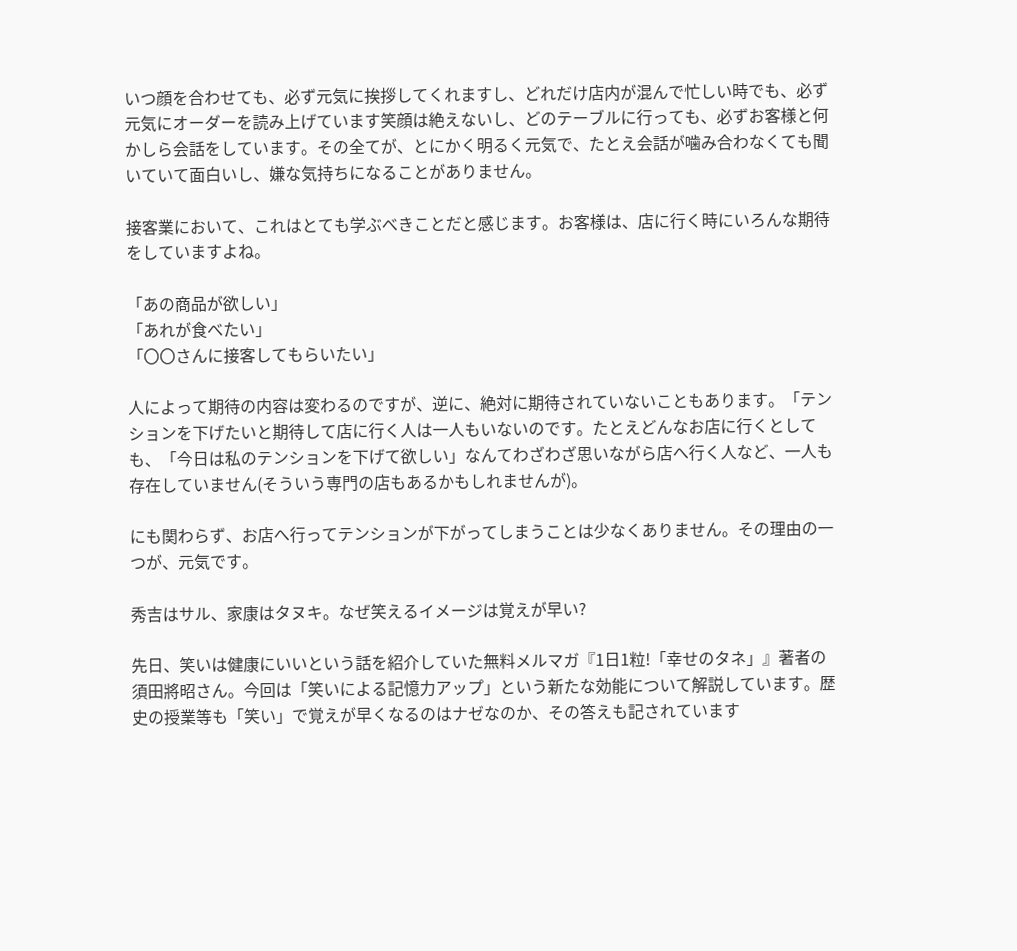いつ顔を合わせても、必ず元気に挨拶してくれますし、どれだけ店内が混んで忙しい時でも、必ず元気にオーダーを読み上げています笑顔は絶えないし、どのテーブルに行っても、必ずお客様と何かしら会話をしています。その全てが、とにかく明るく元気で、たとえ会話が噛み合わなくても聞いていて面白いし、嫌な気持ちになることがありません。

接客業において、これはとても学ぶべきことだと感じます。お客様は、店に行く時にいろんな期待をしていますよね。

「あの商品が欲しい」
「あれが食べたい」
「〇〇さんに接客してもらいたい」

人によって期待の内容は変わるのですが、逆に、絶対に期待されていないこともあります。「テンションを下げたいと期待して店に行く人は一人もいないのです。たとえどんなお店に行くとしても、「今日は私のテンションを下げて欲しい」なんてわざわざ思いながら店へ行く人など、一人も存在していません(そういう専門の店もあるかもしれませんが)。

にも関わらず、お店へ行ってテンションが下がってしまうことは少なくありません。その理由の一つが、元気です。

秀吉はサル、家康はタヌキ。なぜ笑えるイメージは覚えが早い?

先日、笑いは健康にいいという話を紹介していた無料メルマガ『1日1粒!「幸せのタネ」』著者の須田將昭さん。今回は「笑いによる記憶力アップ」という新たな効能について解説しています。歴史の授業等も「笑い」で覚えが早くなるのはナゼなのか、その答えも記されています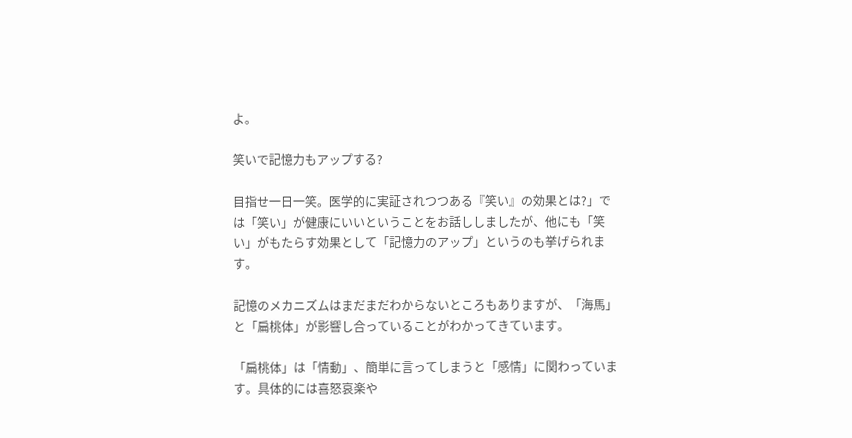よ。

笑いで記憶力もアップする?

目指せ一日一笑。医学的に実証されつつある『笑い』の効果とは?」では「笑い」が健康にいいということをお話ししましたが、他にも「笑い」がもたらす効果として「記憶力のアップ」というのも挙げられます。

記憶のメカニズムはまだまだわからないところもありますが、「海馬」と「扁桃体」が影響し合っていることがわかってきています。

「扁桃体」は「情動」、簡単に言ってしまうと「感情」に関わっています。具体的には喜怒哀楽や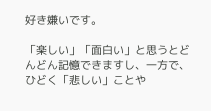好き嫌いです。

「楽しい」「面白い」と思うとどんどん記憶できますし、一方で、ひどく「悲しい」ことや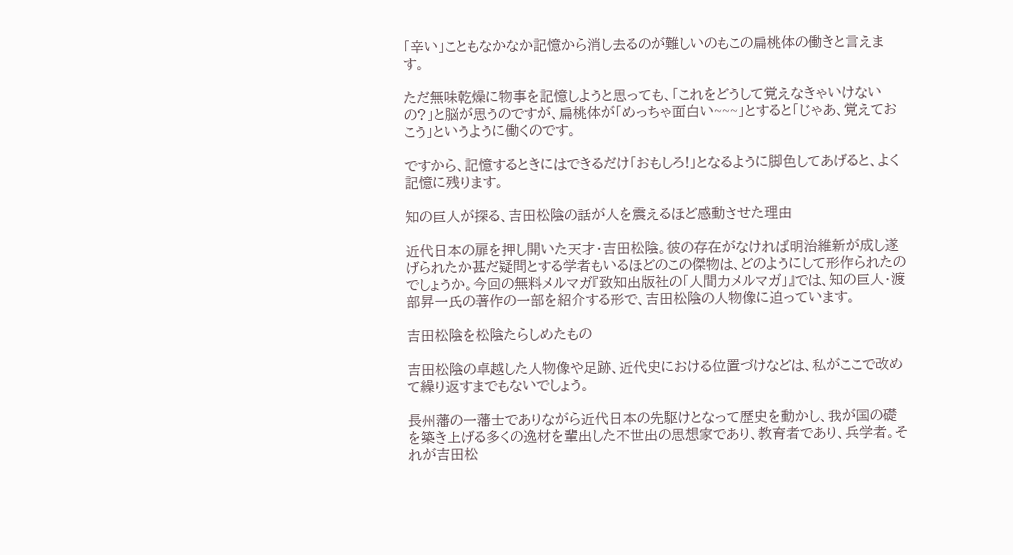「辛い」こともなかなか記憶から消し去るのが難しいのもこの扁桃体の働きと言えます。

ただ無味乾燥に物事を記憶しようと思っても、「これをどうして覚えなきゃいけないの?」と脳が思うのですが、扁桃体が「めっちゃ面白い~~~」とすると「じゃあ、覚えておこう」というように働くのです。

ですから、記憶するときにはできるだけ「おもしろ!」となるように脚色してあげると、よく記憶に残ります。

知の巨人が探る、吉田松陰の話が人を震えるほど感動させた理由

近代日本の扉を押し開いた天才・吉田松陰。彼の存在がなければ明治維新が成し遂げられたか甚だ疑問とする学者もいるほどのこの傑物は、どのようにして形作られたのでしょうか。今回の無料メルマガ『致知出版社の「人間力メルマガ」』では、知の巨人・渡部昇一氏の著作の一部を紹介する形で、吉田松陰の人物像に迫っています。

吉田松陰を松陰たらしめたもの

吉田松陰の卓越した人物像や足跡、近代史における位置づけなどは、私がここで改めて繰り返すまでもないでしょう。

長州藩の一藩士でありながら近代日本の先駆けとなって歴史を動かし、我が国の礎を築き上げる多くの逸材を輩出した不世出の思想家であり、教育者であり、兵学者。それが吉田松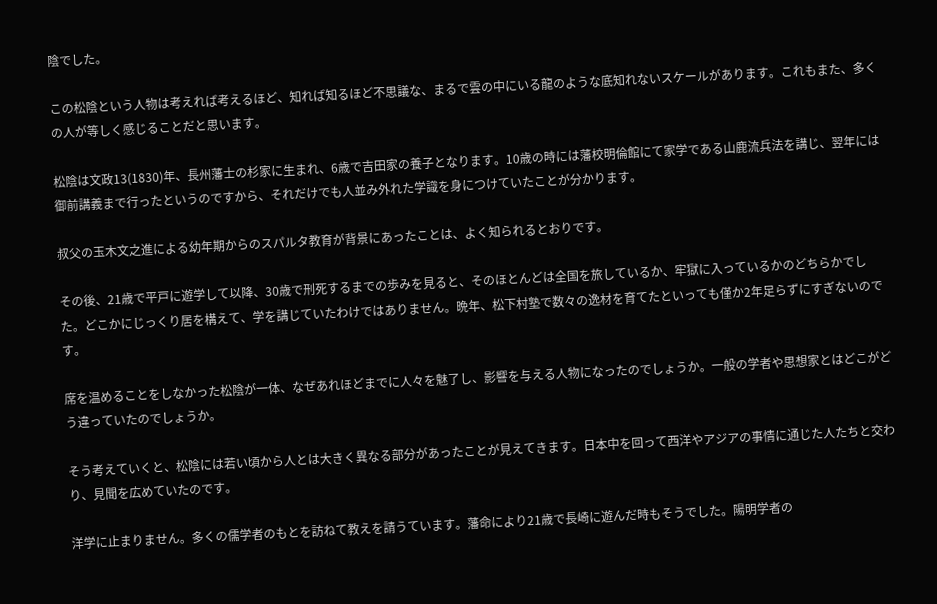陰でした。

この松陰という人物は考えれば考えるほど、知れば知るほど不思議な、まるで雲の中にいる龍のような底知れないスケールがあります。これもまた、多くの人が等しく感じることだと思います。

松陰は文政13(1830)年、長州藩士の杉家に生まれ、6歳で吉田家の養子となります。10歳の時には藩校明倫館にて家学である山鹿流兵法を講じ、翌年には御前講義まで行ったというのですから、それだけでも人並み外れた学識を身につけていたことが分かります。

叔父の玉木文之進による幼年期からのスパルタ教育が背景にあったことは、よく知られるとおりです。

その後、21歳で平戸に遊学して以降、30歳で刑死するまでの歩みを見ると、そのほとんどは全国を旅しているか、牢獄に入っているかのどちらかでした。どこかにじっくり居を構えて、学を講じていたわけではありません。晩年、松下村塾で数々の逸材を育てたといっても僅か2年足らずにすぎないのです。

席を温めることをしなかった松陰が一体、なぜあれほどまでに人々を魅了し、影響を与える人物になったのでしょうか。一般の学者や思想家とはどこがどう違っていたのでしょうか。

そう考えていくと、松陰には若い頃から人とは大きく異なる部分があったことが見えてきます。日本中を回って西洋やアジアの事情に通じた人たちと交わり、見聞を広めていたのです。

洋学に止まりません。多くの儒学者のもとを訪ねて教えを請うています。藩命により21歳で長崎に遊んだ時もそうでした。陽明学者の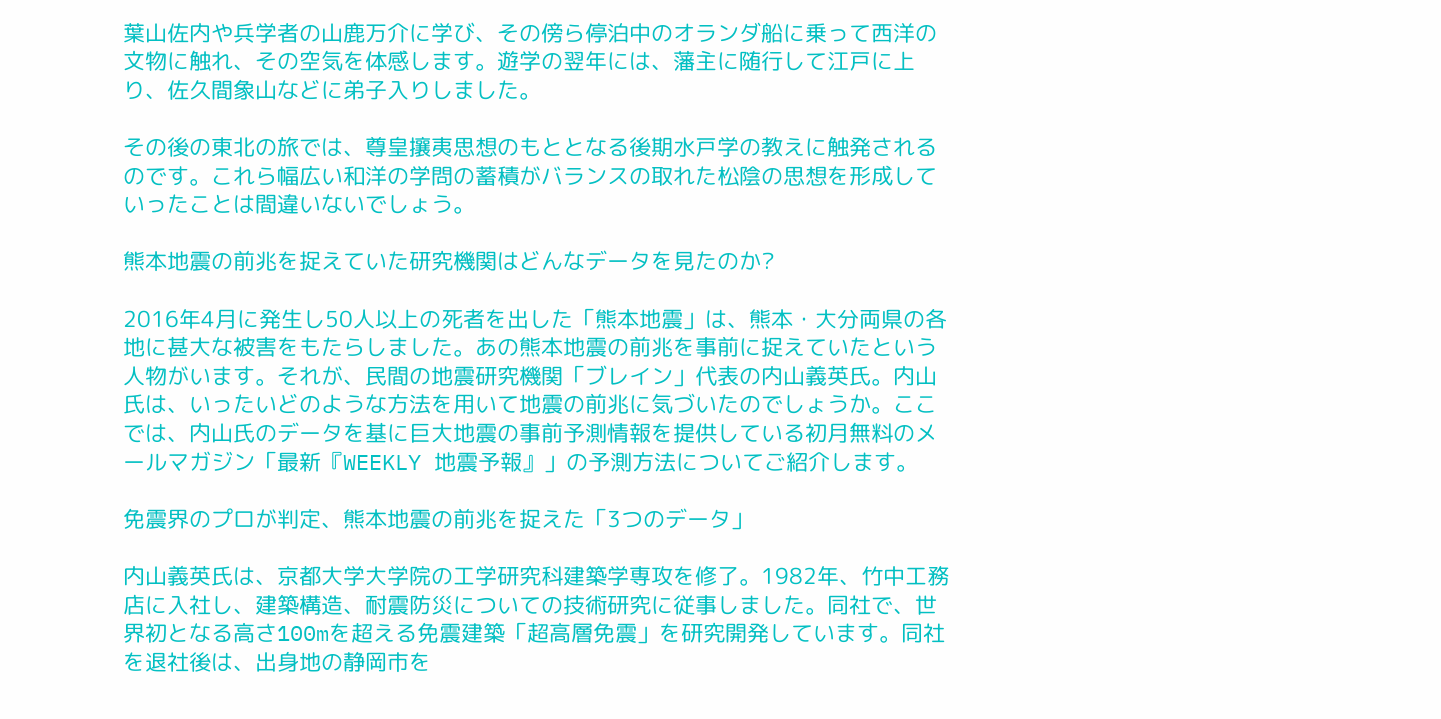葉山佐内や兵学者の山鹿万介に学び、その傍ら停泊中のオランダ船に乗って西洋の文物に触れ、その空気を体感します。遊学の翌年には、藩主に随行して江戸に上り、佐久間象山などに弟子入りしました。

その後の東北の旅では、尊皇攘夷思想のもととなる後期水戸学の教えに触発されるのです。これら幅広い和洋の学問の蓄積がバランスの取れた松陰の思想を形成していったことは間違いないでしょう。

熊本地震の前兆を捉えていた研究機関はどんなデータを見たのか?

2016年4月に発生し50人以上の死者を出した「熊本地震」は、熊本・大分両県の各地に甚大な被害をもたらしました。あの熊本地震の前兆を事前に捉えていたという人物がいます。それが、民間の地震研究機関「ブレイン」代表の内山義英氏。内山氏は、いったいどのような方法を用いて地震の前兆に気づいたのでしょうか。ここでは、内山氏のデータを基に巨大地震の事前予測情報を提供している初月無料のメールマガジン「最新『WEEKLY 地震予報』」の予測方法についてご紹介します。

免震界のプロが判定、熊本地震の前兆を捉えた「3つのデータ」

内山義英氏は、京都大学大学院の工学研究科建築学専攻を修了。1982年、竹中工務店に入社し、建築構造、耐震防災についての技術研究に従事しました。同社で、世界初となる高さ100mを超える免震建築「超高層免震」を研究開発しています。同社を退社後は、出身地の静岡市を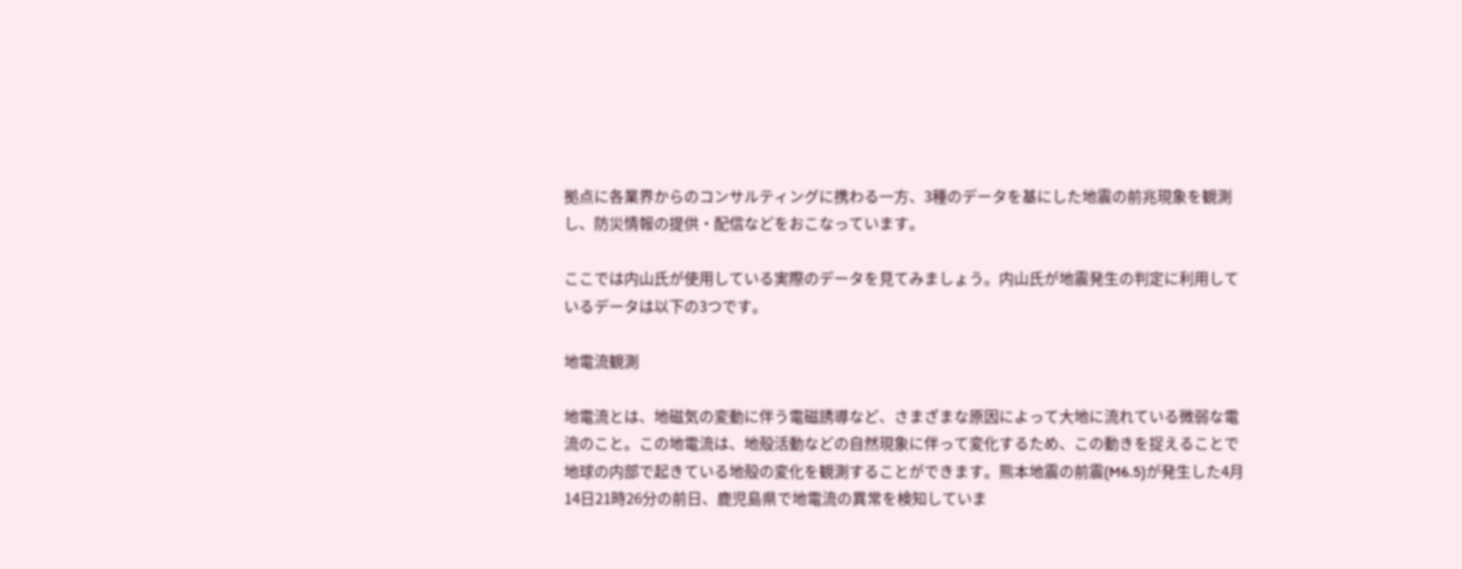拠点に各業界からのコンサルティングに携わる一方、3種のデータを基にした地震の前兆現象を観測し、防災情報の提供・配信などをおこなっています。

ここでは内山氏が使用している実際のデータを見てみましょう。内山氏が地震発生の判定に利用しているデータは以下の3つです。

地電流観測

地電流とは、地磁気の変動に伴う電磁誘導など、さまざまな原因によって大地に流れている微弱な電流のこと。この地電流は、地殻活動などの自然現象に伴って変化するため、この動きを捉えることで地球の内部で起きている地殻の変化を観測することができます。熊本地震の前震(M6.5)が発生した4月14日21時26分の前日、鹿児島県で地電流の異常を検知していま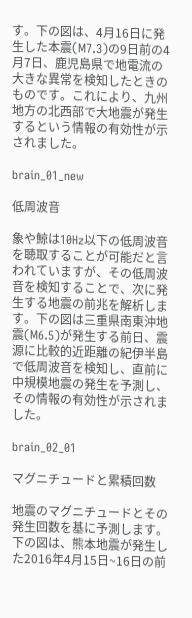す。下の図は、4月16日に発生した本震(M7.3)の9日前の4月7日、鹿児島県で地電流の大きな異常を検知したときのものです。これにより、九州地方の北西部で大地震が発生するという情報の有効性が示されました。

brain_01_new

低周波音

象や鯨は10Hz以下の低周波音を聴取することが可能だと言われていますが、その低周波音を検知することで、次に発生する地震の前兆を解析します。下の図は三重県南東沖地震(M6.5)が発生する前日、震源に比較的近距離の紀伊半島で低周波音を検知し、直前に中規模地震の発生を予測し、その情報の有効性が示されました。

brain_02_01

マグニチュードと累積回数

地震のマグニチュードとその発生回数を基に予測します。下の図は、熊本地震が発生した2016年4月15日~16日の前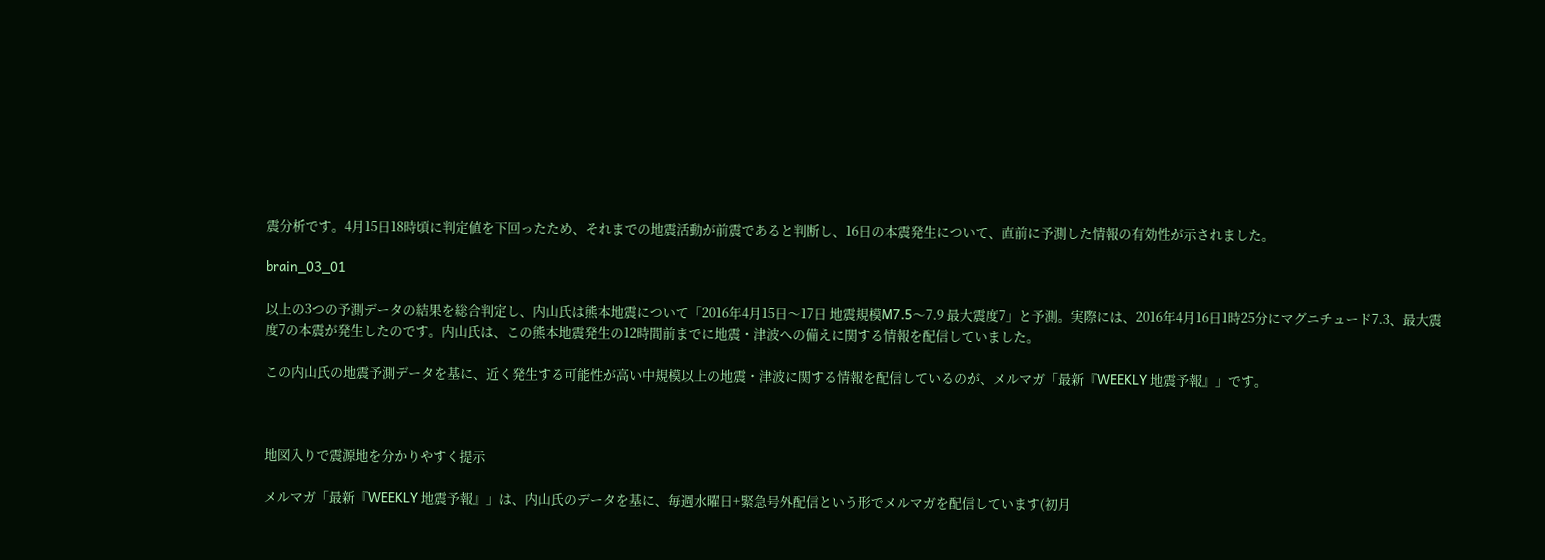震分析です。4月15日18時頃に判定値を下回ったため、それまでの地震活動が前震であると判断し、16日の本震発生について、直前に予測した情報の有効性が示されました。

brain_03_01

以上の3つの予測データの結果を総合判定し、内山氏は熊本地震について「2016年4月15日〜17日 地震規模M7.5〜7.9 最大震度7」と予測。実際には、2016年4月16日1時25分にマグニチュード7.3、最大震度7の本震が発生したのです。内山氏は、この熊本地震発生の12時間前までに地震・津波への備えに関する情報を配信していました。

この内山氏の地震予測データを基に、近く発生する可能性が高い中規模以上の地震・津波に関する情報を配信しているのが、メルマガ「最新『WEEKLY 地震予報』」です。



地図入りで震源地を分かりやすく提示

メルマガ「最新『WEEKLY 地震予報』」は、内山氏のデータを基に、毎週水曜日+緊急号外配信という形でメルマガを配信しています(初月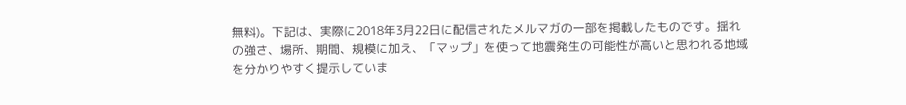無料)。下記は、実際に2018年3月22日に配信されたメルマガの一部を掲載したものです。揺れの強さ、場所、期間、規模に加え、「マップ」を使って地震発生の可能性が高いと思われる地域を分かりやすく提示していま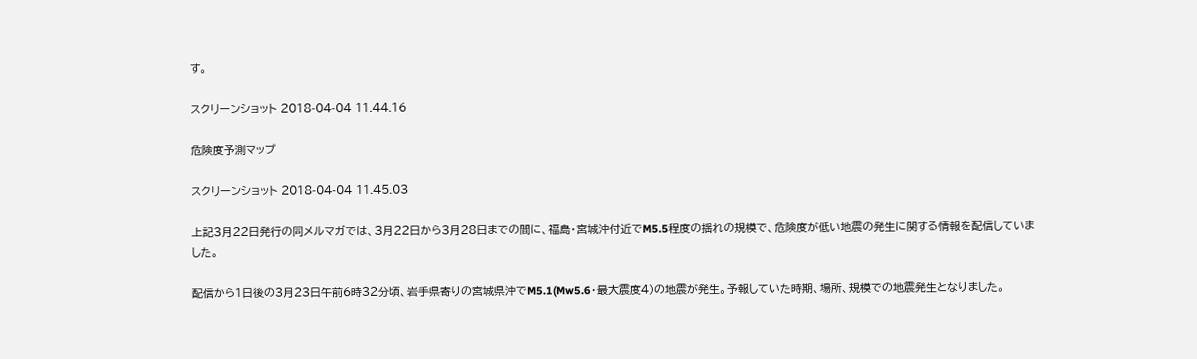す。

スクリーンショット 2018-04-04 11.44.16

危険度予測マップ

スクリーンショット 2018-04-04 11.45.03

上記3月22日発行の同メルマガでは、3月22日から3月28日までの間に、福島・宮城沖付近でM5.5程度の揺れの規模で、危険度が低い地震の発生に関する情報を配信していました。

配信から1日後の3月23日午前6時32分頃、岩手県寄りの宮城県沖でM5.1(Mw5.6・最大震度4)の地震が発生。予報していた時期、場所、規模での地震発生となりました。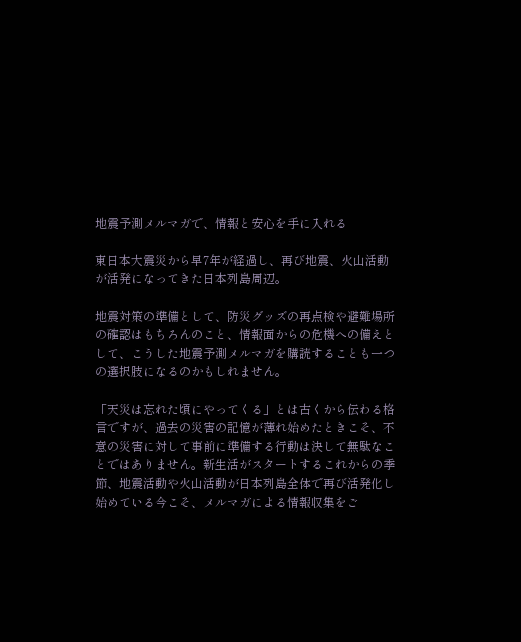地震予測メルマガで、情報と安心を手に入れる

東日本大震災から早7年が経過し、再び地震、火山活動が活発になってきた日本列島周辺。

地震対策の準備として、防災グッズの再点検や避難場所の確認はもちろんのこと、情報面からの危機への備えとして、こうした地震予測メルマガを購読することも一つの選択肢になるのかもしれません。

「天災は忘れた頃にやってくる」とは古くから伝わる格言ですが、過去の災害の記憶が薄れ始めたときこそ、不意の災害に対して事前に準備する行動は決して無駄なことではありません。新生活がスタートするこれからの季節、地震活動や火山活動が日本列島全体で再び活発化し始めている今こそ、メルマガによる情報収集をご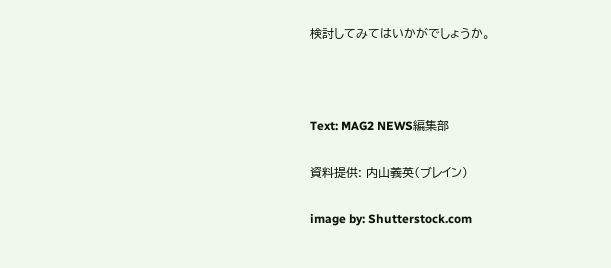検討してみてはいかがでしょうか。



Text: MAG2 NEWS編集部

資料提供: 内山義英(ブレイン)

image by: Shutterstock.com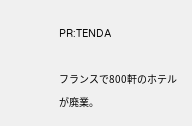PR:TENDA

フランスで800軒のホテルが廃業。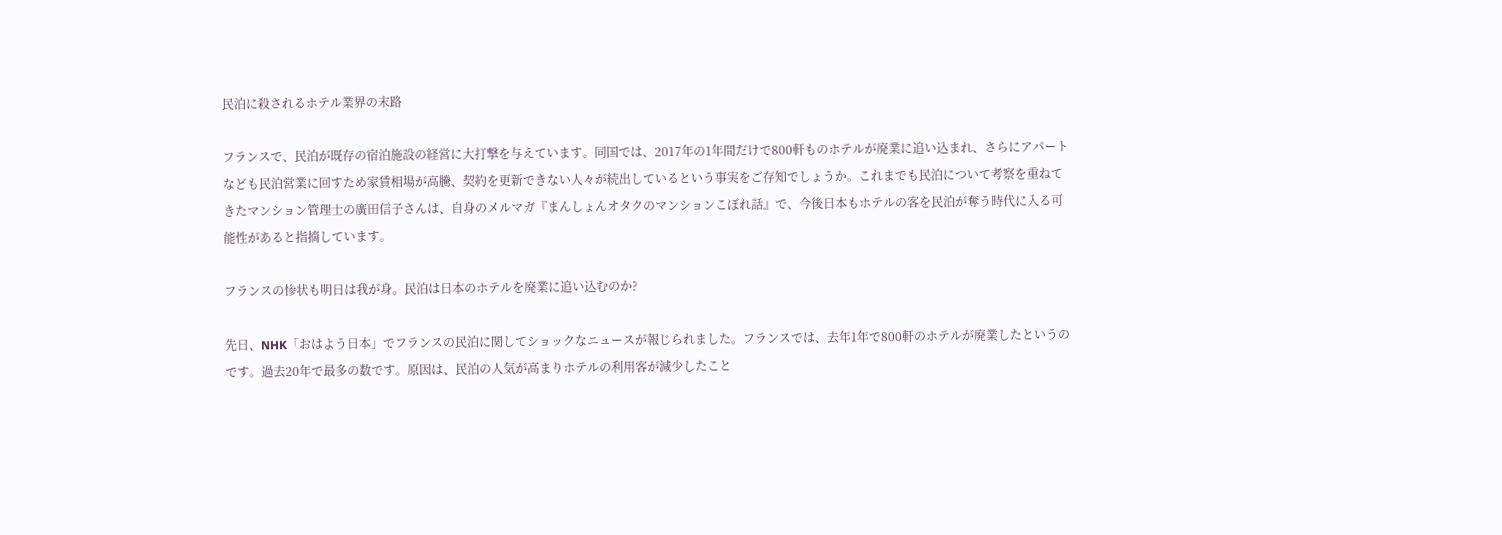民泊に殺されるホテル業界の末路

フランスで、民泊が既存の宿泊施設の経営に大打撃を与えています。同国では、2017年の1年間だけで800軒ものホテルが廃業に追い込まれ、さらにアパートなども民泊営業に回すため家賃相場が高騰、契約を更新できない人々が続出しているという事実をご存知でしょうか。これまでも民泊について考察を重ねてきたマンション管理士の廣田信子さんは、自身のメルマガ『まんしょんオタクのマンションこぼれ話』で、今後日本もホテルの客を民泊が奪う時代に入る可能性があると指摘しています。

フランスの惨状も明日は我が身。民泊は日本のホテルを廃業に追い込むのか?

先日、NHK「おはよう日本」でフランスの民泊に関してショックなニュースが報じられました。フランスでは、去年1年で800軒のホテルが廃業したというのです。過去20年で最多の数です。原因は、民泊の人気が高まりホテルの利用客が減少したこと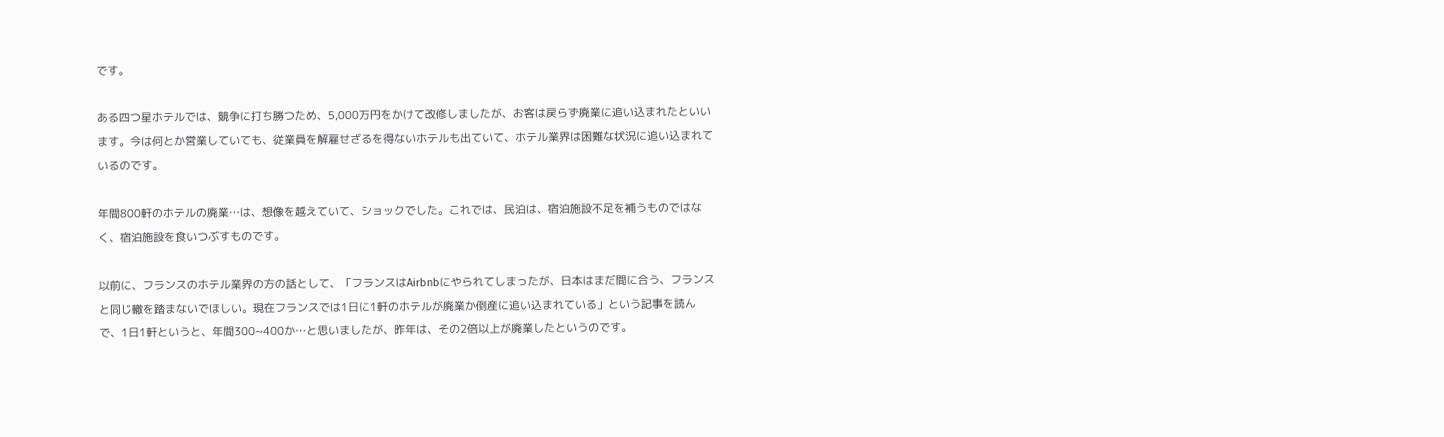です。

ある四つ星ホテルでは、競争に打ち勝つため、5,000万円をかけて改修しましたが、お客は戻らず廃業に追い込まれたといいます。今は何とか営業していても、従業員を解雇せざるを得ないホテルも出ていて、ホテル業界は困難な状況に追い込まれているのです。

年間800軒のホテルの廃業…は、想像を越えていて、ショックでした。これでは、民泊は、宿泊施設不足を補うものではなく、宿泊施設を食いつぶすものです。

以前に、フランスのホテル業界の方の話として、「フランスはAirbnbにやられてしまったが、日本はまだ間に合う、フランスと同じ轍を踏まないでほしい。現在フランスでは1日に1軒のホテルが廃業か倒産に追い込まれている」という記事を読んで、1日1軒というと、年間300~400か…と思いましたが、昨年は、その2倍以上が廃業したというのです。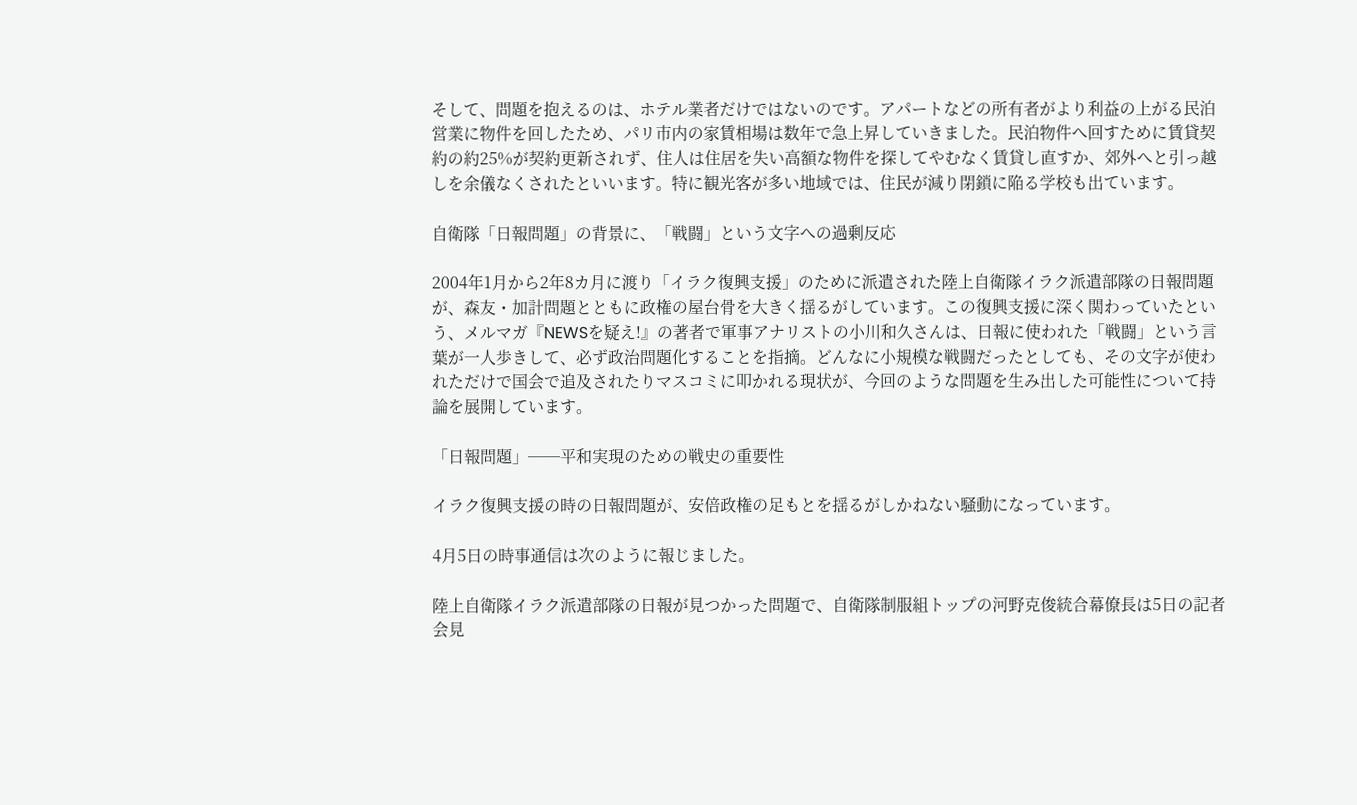そして、問題を抱えるのは、ホテル業者だけではないのです。アパートなどの所有者がより利益の上がる民泊営業に物件を回したため、パリ市内の家賃相場は数年で急上昇していきました。民泊物件へ回すために賃貸契約の約25%が契約更新されず、住人は住居を失い高額な物件を探してやむなく賃貸し直すか、郊外へと引っ越しを余儀なくされたといいます。特に観光客が多い地域では、住民が減り閉鎖に陥る学校も出ています。

自衛隊「日報問題」の背景に、「戦闘」という文字への過剰反応

2004年1月から2年8カ月に渡り「イラク復興支援」のために派遣された陸上自衛隊イラク派遣部隊の日報問題が、森友・加計問題とともに政権の屋台骨を大きく揺るがしています。この復興支援に深く関わっていたという、メルマガ『NEWSを疑え!』の著者で軍事アナリストの小川和久さんは、日報に使われた「戦闘」という言葉が一人歩きして、必ず政治問題化することを指摘。どんなに小規模な戦闘だったとしても、その文字が使われただけで国会で追及されたりマスコミに叩かれる現状が、今回のような問題を生み出した可能性について持論を展開しています。

「日報問題」──平和実現のための戦史の重要性

イラク復興支援の時の日報問題が、安倍政権の足もとを揺るがしかねない騒動になっています。

4月5日の時事通信は次のように報じました。

陸上自衛隊イラク派遣部隊の日報が見つかった問題で、自衛隊制服組トップの河野克俊統合幕僚長は5日の記者会見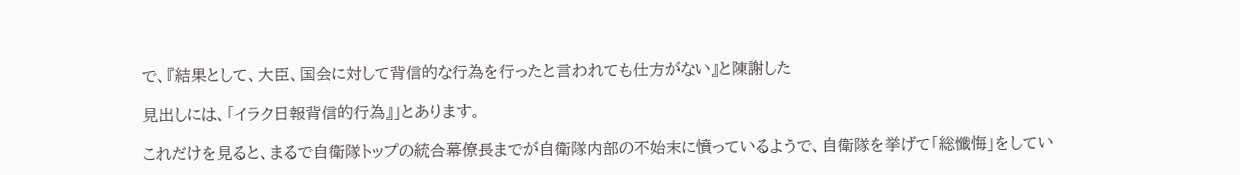で、『結果として、大臣、国会に対して背信的な行為を行ったと言われても仕方がない』と陳謝した

見出しには、「イラク日報背信的行為』」とあります。

これだけを見ると、まるで自衛隊トップの統合幕僚長までが自衛隊内部の不始末に憤っているようで、自衛隊を挙げて「総懺悔」をしてい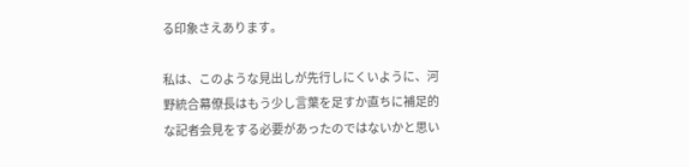る印象さえあります。

私は、このような見出しが先行しにくいように、河野統合幕僚長はもう少し言葉を足すか直ちに補足的な記者会見をする必要があったのではないかと思い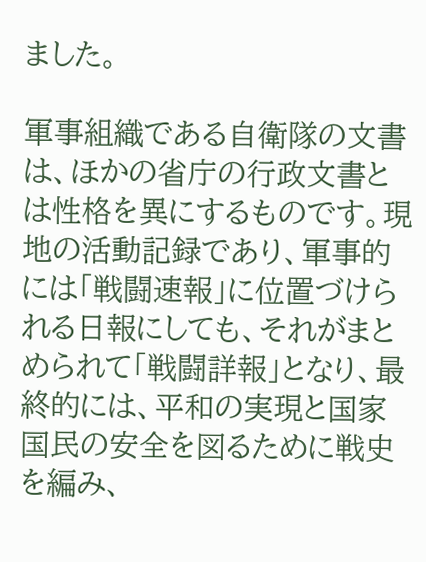ました。

軍事組織である自衛隊の文書は、ほかの省庁の行政文書とは性格を異にするものです。現地の活動記録であり、軍事的には「戦闘速報」に位置づけられる日報にしても、それがまとめられて「戦闘詳報」となり、最終的には、平和の実現と国家国民の安全を図るために戦史を編み、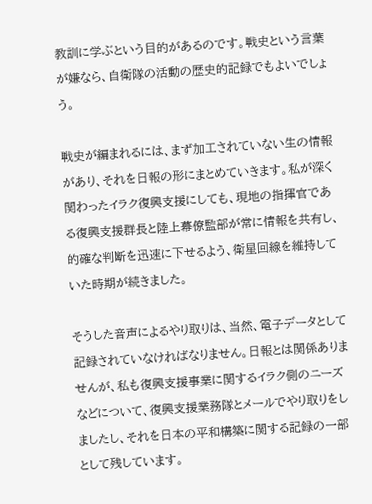教訓に学ぶという目的があるのです。戦史という言葉が嫌なら、自衛隊の活動の歴史的記録でもよいでしょう。

戦史が編まれるには、まず加工されていない生の情報があり、それを日報の形にまとめていきます。私が深く関わったイラク復興支援にしても、現地の指揮官である復興支援群長と陸上幕僚監部が常に情報を共有し、的確な判断を迅速に下せるよう、衛星回線を維持していた時期が続きました。

そうした音声によるやり取りは、当然、電子データとして記録されていなければなりません。日報とは関係ありませんが、私も復興支援事業に関するイラク側のニーズなどについて、復興支援業務隊とメールでやり取りをしましたし、それを日本の平和構築に関する記録の一部として残しています。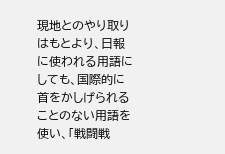現地とのやり取りはもとより、日報に使われる用語にしても、国際的に首をかしげられることのない用語を使い、「戦闘戦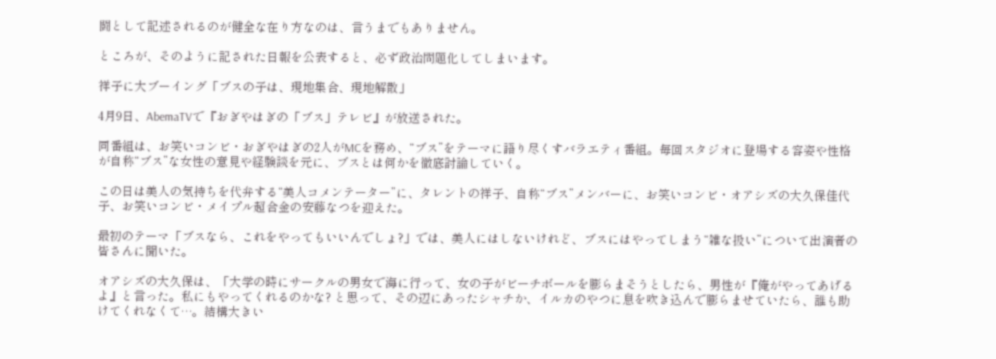闘として記述されるのが健全な在り方なのは、言うまでもありません。

ところが、そのように記された日報を公表すると、必ず政治問題化してしまいます。

祥子に大ブーイング「ブスの子は、現地集合、現地解散」

4月9日、AbemaTVで『おぎやはぎの「ブス」テレビ』が放送された。

同番組は、お笑いコンビ・おぎやはぎの2人がMCを務め、“ブス”をテーマに語り尽くすバラエティ番組。毎回スタジオに登場する容姿や性格が自称“ブス”な女性の意見や経験談を元に、ブスとは何かを徹底討論していく。

この日は美人の気持ちを代弁する“美人コメンテーター”に、タレントの祥子、自称“ブス”メンバーに、お笑いコンビ・オアシズの大久保佳代子、お笑いコンビ・メイプル超合金の安藤なつを迎えた。

最初のテーマ「ブスなら、これをやってもいいんでしょ?」では、美人にはしないけれど、ブスにはやってしまう“雑な扱い”について出演者の皆さんに聞いた。

オアシズの大久保は、「大学の時にサークルの男女で海に行って、女の子がビーチボールを膨らまそうとしたら、男性が『俺がやってあげるよ』と言った。私にもやってくれるのかな? と思って、その辺にあったシャチか、イルカのやつに息を吹き込んで膨らませていたら、誰も助けてくれなくて…。結構大きい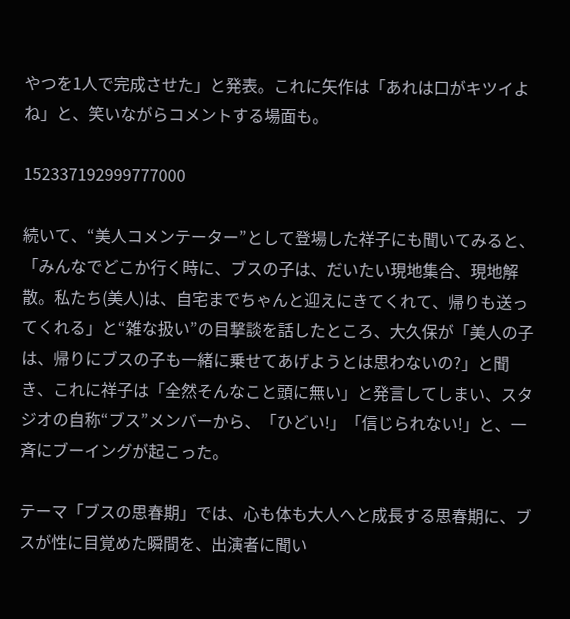やつを1人で完成させた」と発表。これに矢作は「あれは口がキツイよね」と、笑いながらコメントする場面も。

152337192999777000

続いて、“美人コメンテーター”として登場した祥子にも聞いてみると、「みんなでどこか行く時に、ブスの子は、だいたい現地集合、現地解散。私たち(美人)は、自宅までちゃんと迎えにきてくれて、帰りも送ってくれる」と“雑な扱い”の目撃談を話したところ、大久保が「美人の子は、帰りにブスの子も一緒に乗せてあげようとは思わないの?」と聞き、これに祥子は「全然そんなこと頭に無い」と発言してしまい、スタジオの自称“ブス”メンバーから、「ひどい!」「信じられない!」と、一斉にブーイングが起こった。

テーマ「ブスの思春期」では、心も体も大人へと成長する思春期に、ブスが性に目覚めた瞬間を、出演者に聞い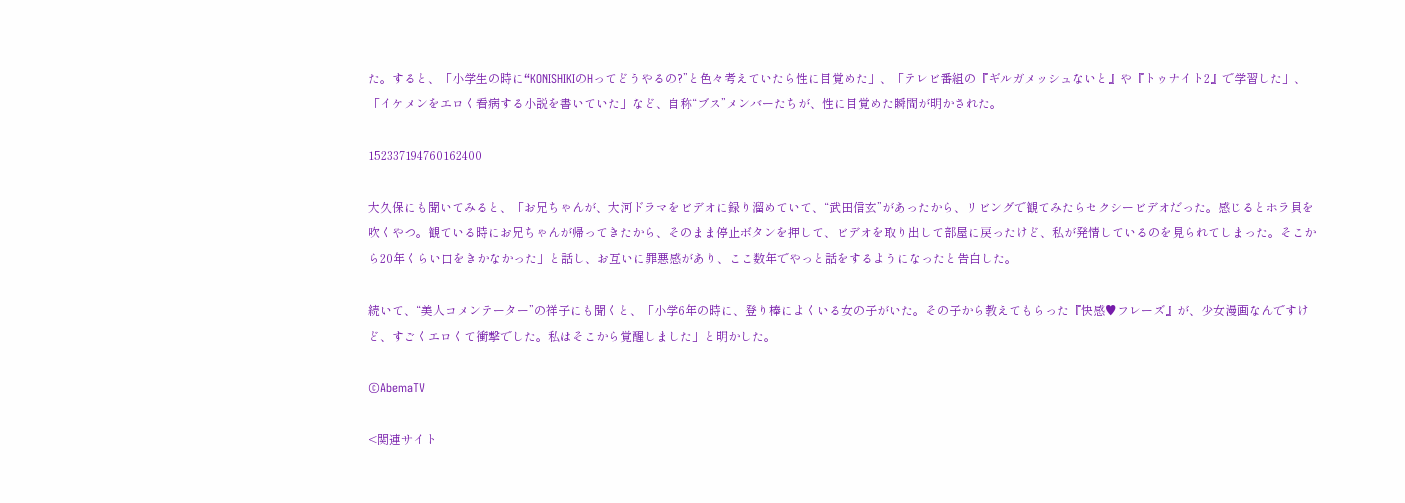た。すると、「小学生の時に“KONISHIKIのHってどうやるの?”と色々考えていたら性に目覚めた」、「テレビ番組の『ギルガメッシュないと』や『トゥナイト2』で学習した」、「イケメンをエロく看病する小説を書いていた」など、自称“ブス”メンバーたちが、性に目覚めた瞬間が明かされた。

152337194760162400

大久保にも聞いてみると、「お兄ちゃんが、大河ドラマをビデオに録り溜めていて、“武田信玄”があったから、リビングで観てみたらセクシービデオだった。感じるとホラ貝を吹くやつ。観ている時にお兄ちゃんが帰ってきたから、そのまま停止ボタンを押して、ビデオを取り出して部屋に戻ったけど、私が発情しているのを見られてしまった。そこから20年くらい口をきかなかった」と話し、お互いに罪悪感があり、ここ数年でやっと話をするようになったと告白した。

続いて、“美人コメンテーター”の祥子にも聞くと、「小学6年の時に、登り棒によくいる女の子がいた。その子から教えてもらった『快感♥フレーズ』が、少女漫画なんですけど、すごくエロくて衝撃でした。私はそこから覚醒しました」と明かした。

©AbemaTV

<関連サイト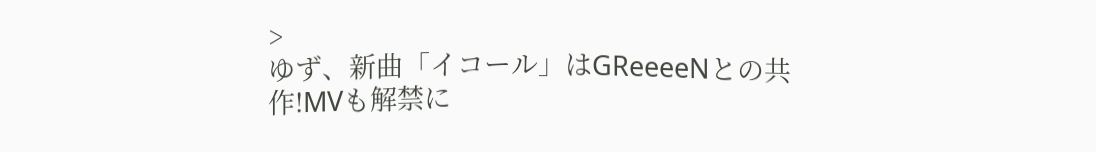>
ゆず、新曲「イコール」はGReeeeNとの共作!MVも解禁に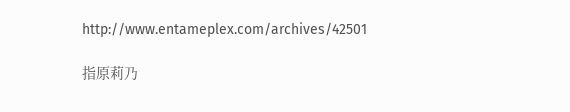http://www.entameplex.com/archives/42501

指原莉乃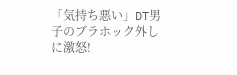「気持ち悪い」DT男子のブラホック外しに激怒!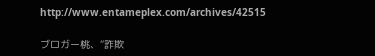http://www.entameplex.com/archives/42515

ブロガー桃、“詐欺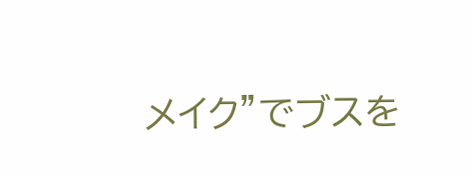メイク”でブスを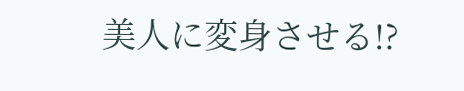美人に変身させる!?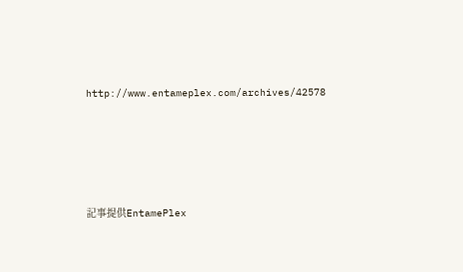http://www.entameplex.com/archives/42578







記事提供EntamePlex